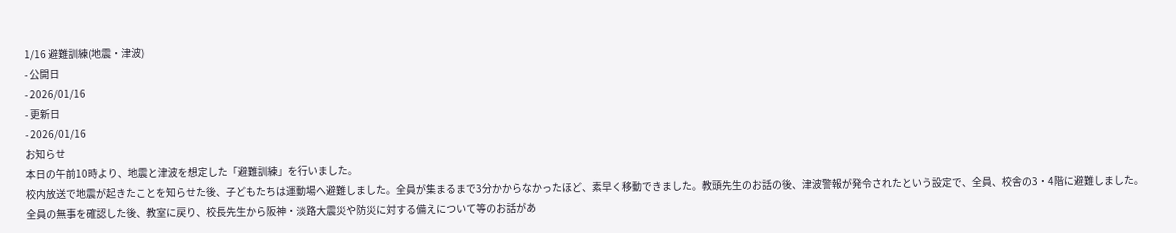1/16 避難訓練(地震・津波)
- 公開日
- 2026/01/16
- 更新日
- 2026/01/16
お知らせ
本日の午前10時より、地震と津波を想定した「避難訓練」を行いました。
校内放送で地震が起きたことを知らせた後、子どもたちは運動場へ避難しました。全員が集まるまで3分かからなかったほど、素早く移動できました。教頭先生のお話の後、津波警報が発令されたという設定で、全員、校舎の3・4階に避難しました。全員の無事を確認した後、教室に戻り、校長先生から阪神・淡路大震災や防災に対する備えについて等のお話があ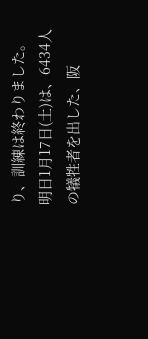り、訓練は終わりました。
明日1月17日(土)は、6434人の犠牲者を出した、阪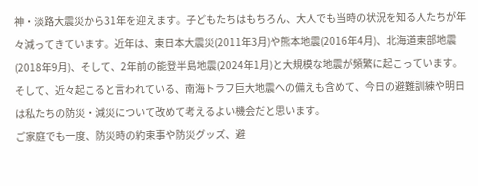神・淡路大震災から31年を迎えます。子どもたちはもちろん、大人でも当時の状況を知る人たちが年々減ってきています。近年は、東日本大震災(2011年3月)や熊本地震(2016年4月)、北海道東部地震(2018年9月)、そして、2年前の能登半島地震(2024年1月)と大規模な地震が頻繁に起こっています。そして、近々起こると言われている、南海トラフ巨大地震への備えも含めて、今日の避難訓練や明日は私たちの防災・減災について改めて考えるよい機会だと思います。
ご家庭でも一度、防災時の約束事や防災グッズ、避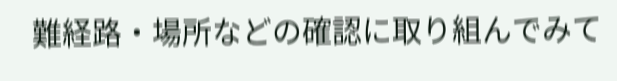難経路・場所などの確認に取り組んでみて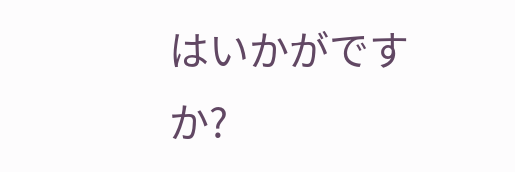はいかがですか?